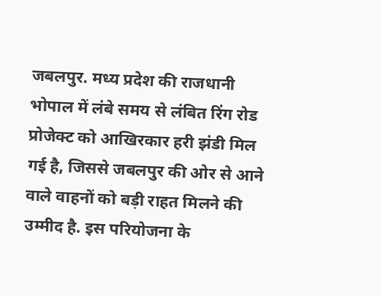जबलपुर. मध्य प्रदेश की राजधानी भोपाल में लंबे समय से लंबित रिंग रोड प्रोजेक्ट को आखिरकार हरी झंडी मिल गई है, जिससे जबलपुर की ओर से आने वाले वाहनों को बड़ी राहत मिलने की उम्मीद है. इस परियोजना के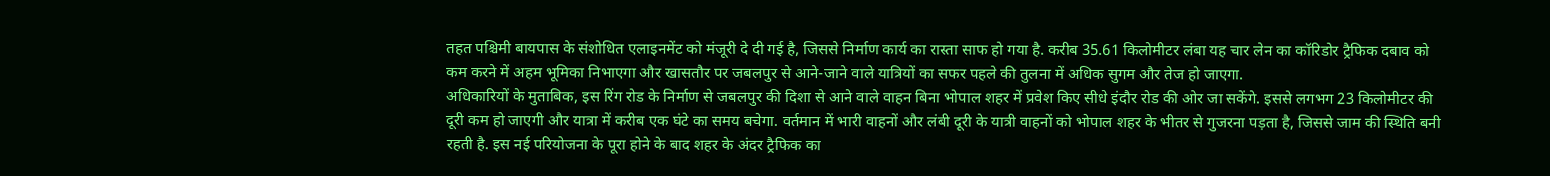तहत पश्चिमी बायपास के संशोधित एलाइनमेंट को मंजूरी दे दी गई है, जिससे निर्माण कार्य का रास्ता साफ हो गया है. करीब 35.61 किलोमीटर लंबा यह चार लेन का कॉरिडोर ट्रैफिक दबाव को कम करने में अहम भूमिका निभाएगा और खासतौर पर जबलपुर से आने-जाने वाले यात्रियों का सफर पहले की तुलना में अधिक सुगम और तेज हो जाएगा.
अधिकारियों के मुताबिक, इस रिंग रोड के निर्माण से जबलपुर की दिशा से आने वाले वाहन बिना भोपाल शहर में प्रवेश किए सीधे इंदौर रोड की ओर जा सकेंगे. इससे लगभग 23 किलोमीटर की दूरी कम हो जाएगी और यात्रा में करीब एक घंटे का समय बचेगा. वर्तमान में भारी वाहनों और लंबी दूरी के यात्री वाहनों को भोपाल शहर के भीतर से गुजरना पड़ता है, जिससे जाम की स्थिति बनी रहती है. इस नई परियोजना के पूरा होने के बाद शहर के अंदर ट्रैफिक का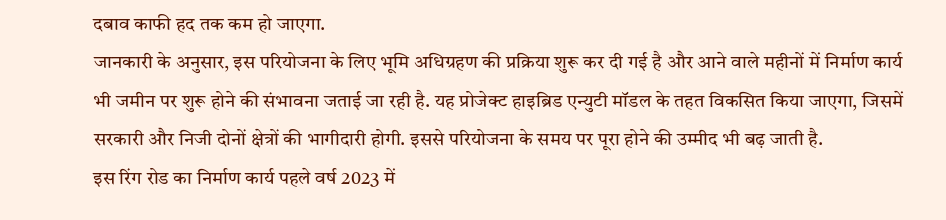दबाव काफी हद तक कम हो जाएगा.
जानकारी के अनुसार, इस परियोजना के लिए भूमि अधिग्रहण की प्रक्रिया शुरू कर दी गई है और आने वाले महीनों में निर्माण कार्य भी जमीन पर शुरू होने की संभावना जताई जा रही है. यह प्रोजेक्ट हाइब्रिड एन्युटी मॉडल के तहत विकसित किया जाएगा, जिसमें सरकारी और निजी दोनों क्षेत्रों की भागीदारी होगी. इससे परियोजना के समय पर पूरा होने की उम्मीद भी बढ़ जाती है.
इस रिंग रोड का निर्माण कार्य पहले वर्ष 2023 में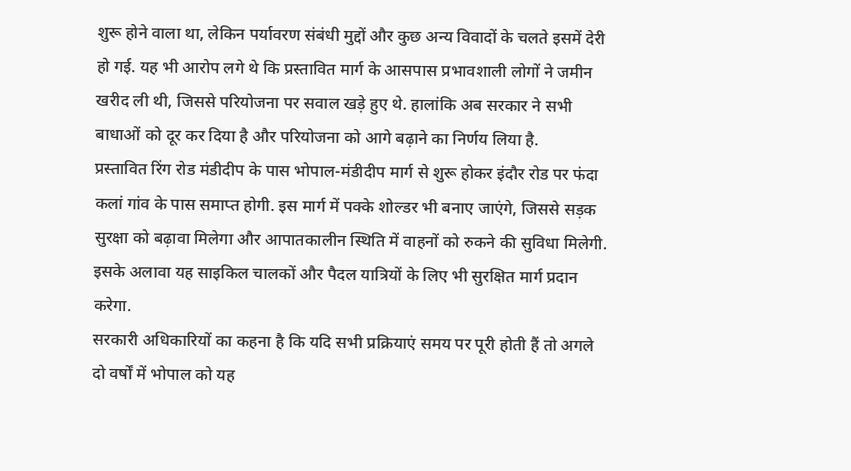शुरू होने वाला था, लेकिन पर्यावरण संबंधी मुद्दों और कुछ अन्य विवादों के चलते इसमें देरी हो गई. यह भी आरोप लगे थे कि प्रस्तावित मार्ग के आसपास प्रभावशाली लोगों ने जमीन खरीद ली थी, जिससे परियोजना पर सवाल खड़े हुए थे. हालांकि अब सरकार ने सभी बाधाओं को दूर कर दिया है और परियोजना को आगे बढ़ाने का निर्णय लिया है.
प्रस्तावित रिंग रोड मंडीदीप के पास भोपाल-मंडीदीप मार्ग से शुरू होकर इंदौर रोड पर फंदा कलां गांव के पास समाप्त होगी. इस मार्ग में पक्के शोल्डर भी बनाए जाएंगे, जिससे सड़क सुरक्षा को बढ़ावा मिलेगा और आपातकालीन स्थिति में वाहनों को रुकने की सुविधा मिलेगी. इसके अलावा यह साइकिल चालकों और पैदल यात्रियों के लिए भी सुरक्षित मार्ग प्रदान करेगा.
सरकारी अधिकारियों का कहना है कि यदि सभी प्रक्रियाएं समय पर पूरी होती हैं तो अगले दो वर्षों में भोपाल को यह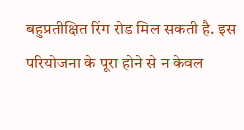बहुप्रतीक्षित रिंग रोड मिल सकती है. इस परियोजना के पूरा होने से न केवल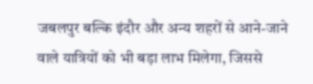जबलपुर बल्कि इंदौर और अन्य शहरों से आने-जाने वाले यात्रियों को भी बड़ा लाभ मिलेगा, जिससे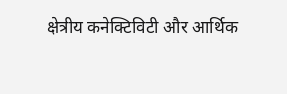क्षेत्रीय कनेक्टिविटी और आर्थिक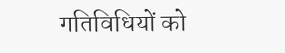गतिविधियों को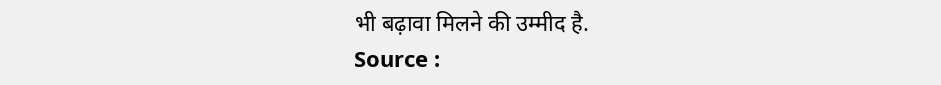भी बढ़ावा मिलने की उम्मीद है.
Source :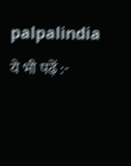palpalindia ये भी पढ़ें :-